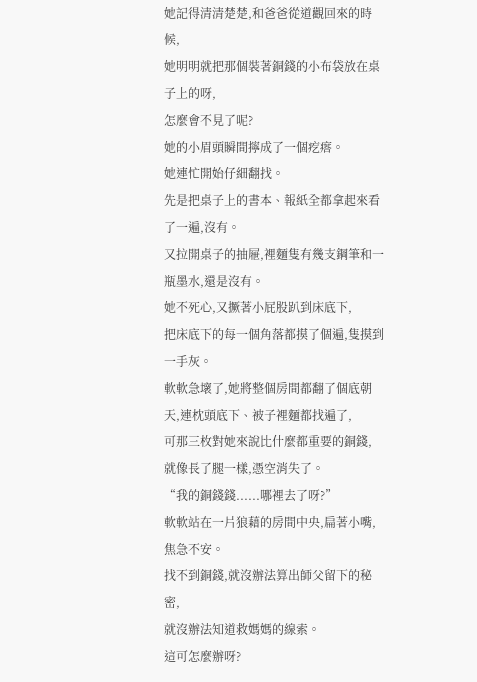她記得清清楚楚,和爸爸從道觀回來的時候,
她明明就把那個裝著銅錢的小布袋放在桌子上的呀,
怎麼會不見了呢?
她的小眉頭瞬間擰成了一個疙瘩。
她連忙開始仔細翻找。
先是把桌子上的書本、報紙全都拿起來看了一遍,沒有。
又拉開桌子的抽屜,裡麵隻有幾支鋼筆和一瓶墨水,還是沒有。
她不死心,又撅著小屁股趴到床底下,
把床底下的每一個角落都摸了個遍,隻摸到一手灰。
軟軟急壞了,她將整個房間都翻了個底朝天,連枕頭底下、被子裡麵都找遍了,
可那三枚對她來說比什麼都重要的銅錢,
就像長了腿一樣,憑空消失了。
“我的銅錢錢......哪裡去了呀?”
軟軟站在一片狼藉的房間中央,扁著小嘴,焦急不安。
找不到銅錢,就沒辦法算出師父留下的秘密,
就沒辦法知道救媽媽的線索。
這可怎麼辦呀?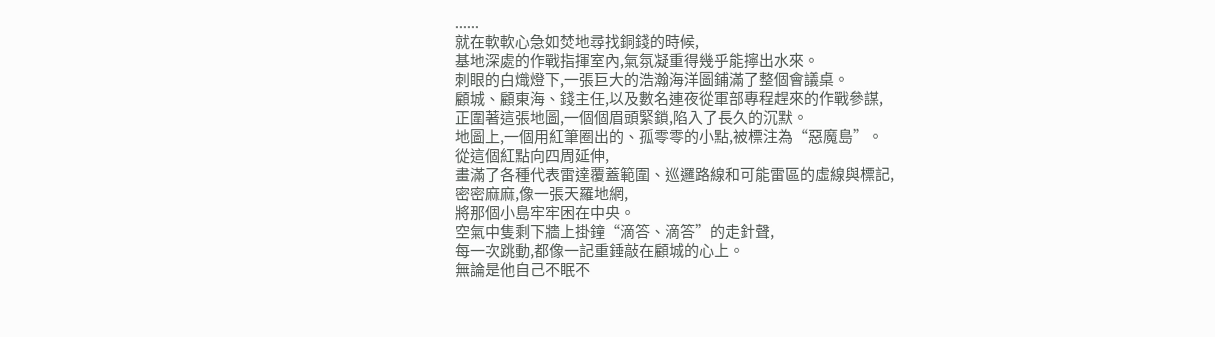......
就在軟軟心急如焚地尋找銅錢的時候,
基地深處的作戰指揮室內,氣氛凝重得幾乎能擰出水來。
刺眼的白熾燈下,一張巨大的浩瀚海洋圖鋪滿了整個會議桌。
顧城、顧東海、錢主任,以及數名連夜從軍部專程趕來的作戰參謀,
正圍著這張地圖,一個個眉頭緊鎖,陷入了長久的沉默。
地圖上,一個用紅筆圈出的、孤零零的小點,被標注為“惡魔島”。
從這個紅點向四周延伸,
畫滿了各種代表雷達覆蓋範圍、巡邏路線和可能雷區的虛線與標記,
密密麻麻,像一張天羅地網,
將那個小島牢牢困在中央。
空氣中隻剩下牆上掛鐘“滴答、滴答”的走針聲,
每一次跳動,都像一記重錘敲在顧城的心上。
無論是他自己不眠不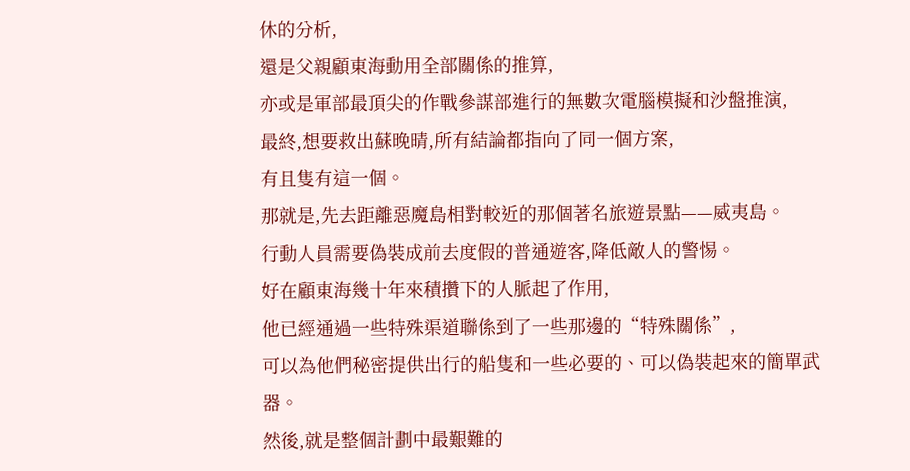休的分析,
還是父親顧東海動用全部關係的推算,
亦或是軍部最頂尖的作戰參謀部進行的無數次電腦模擬和沙盤推演,
最終,想要救出蘇晚晴,所有結論都指向了同一個方案,
有且隻有這一個。
那就是,先去距離惡魔島相對較近的那個著名旅遊景點——威夷島。
行動人員需要偽裝成前去度假的普通遊客,降低敵人的警惕。
好在顧東海幾十年來積攢下的人脈起了作用,
他已經通過一些特殊渠道聯係到了一些那邊的“特殊關係”,
可以為他們秘密提供出行的船隻和一些必要的、可以偽裝起來的簡單武器。
然後,就是整個計劃中最艱難的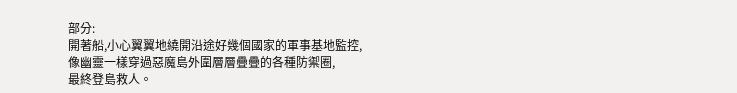部分:
開著船,小心翼翼地繞開沿途好幾個國家的軍事基地監控,
像幽靈一樣穿過惡魔島外圍層層疊疊的各種防禦圈,
最終登島救人。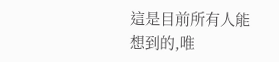這是目前所有人能想到的,唯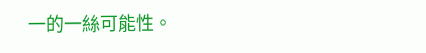一的一絲可能性。